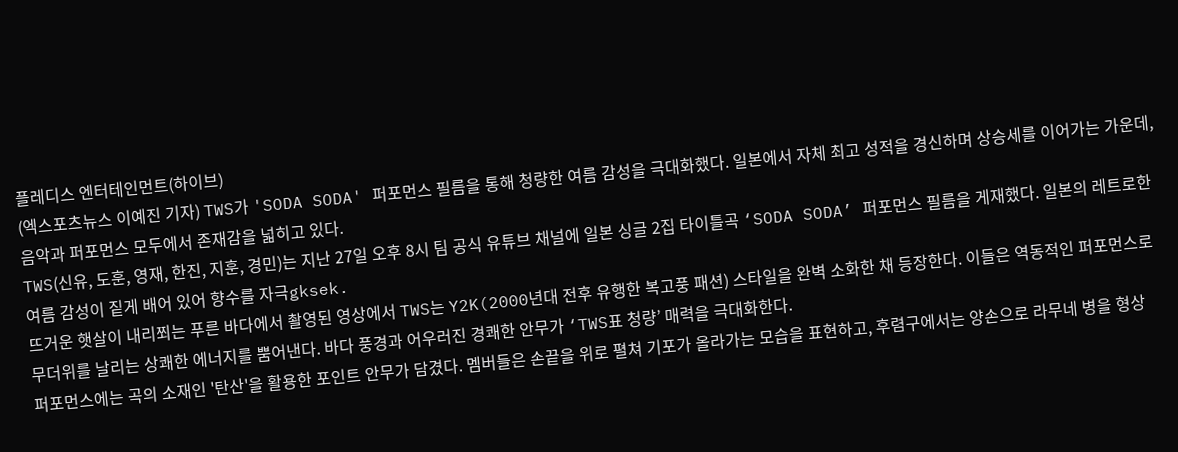플레디스 엔터테인먼트(하이브)
(엑스포츠뉴스 이예진 기자) TWS가 'SODA SODA' 퍼포먼스 필름을 통해 청량한 여름 감성을 극대화했다. 일본에서 자체 최고 성적을 경신하며 상승세를 이어가는 가운데, 음악과 퍼포먼스 모두에서 존재감을 넓히고 있다.
TWS(신유, 도훈, 영재, 한진, 지훈, 경민)는 지난 27일 오후 8시 팀 공식 유튜브 채널에 일본 싱글 2집 타이틀곡 ‘SODA SODA’ 퍼포먼스 필름을 게재했다. 일본의 레트로한 여름 감성이 짙게 배어 있어 향수를 자극gksek.
뜨거운 햇살이 내리쬐는 푸른 바다에서 촬영된 영상에서 TWS는 Y2K(2000년대 전후 유행한 복고풍 패션) 스타일을 완벽 소화한 채 등장한다. 이들은 역동적인 퍼포먼스로 무더위를 날리는 상쾌한 에너지를 뿜어낸다. 바다 풍경과 어우러진 경쾌한 안무가 ‘TWS표 청량’ 매력을 극대화한다.
퍼포먼스에는 곡의 소재인 '탄산'을 활용한 포인트 안무가 담겼다. 멤버들은 손끝을 위로 펼쳐 기포가 올라가는 모습을 표현하고, 후렴구에서는 양손으로 라무네 병을 형상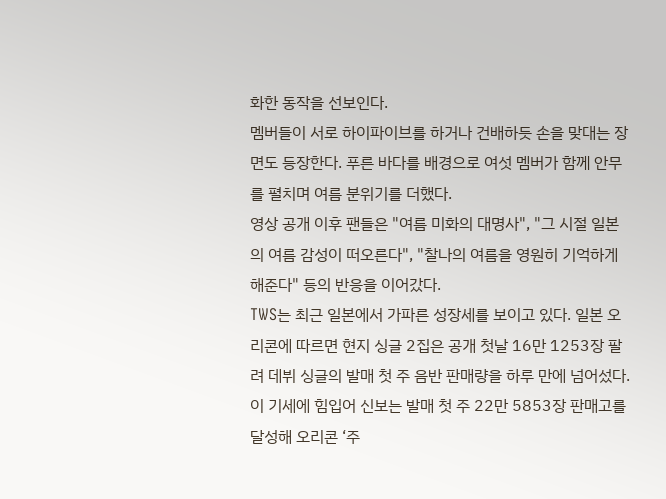화한 동작을 선보인다.
멤버들이 서로 하이파이브를 하거나 건배하듯 손을 맞대는 장면도 등장한다. 푸른 바다를 배경으로 여섯 멤버가 함께 안무를 펼치며 여름 분위기를 더했다.
영상 공개 이후 팬들은 "여름 미화의 대명사", "그 시절 일본의 여름 감성이 떠오른다", "찰나의 여름을 영원히 기억하게 해준다" 등의 반응을 이어갔다.
TWS는 최근 일본에서 가파른 성장세를 보이고 있다. 일본 오리콘에 따르면 현지 싱글 2집은 공개 첫날 16만 1253장 팔려 데뷔 싱글의 발매 첫 주 음반 판매량을 하루 만에 넘어섰다. 이 기세에 힘입어 신보는 발매 첫 주 22만 5853장 판매고를 달성해 오리콘 ‘주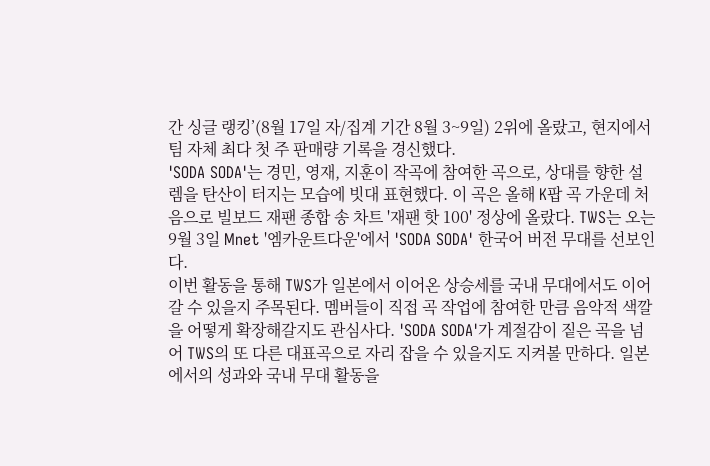간 싱글 랭킹’(8월 17일 자/집계 기간 8월 3~9일) 2위에 올랐고, 현지에서 팀 자체 최다 첫 주 판매량 기록을 경신했다.
'SODA SODA'는 경민, 영재, 지훈이 작곡에 참여한 곡으로, 상대를 향한 설렘을 탄산이 터지는 모습에 빗대 표현했다. 이 곡은 올해 K팝 곡 가운데 처음으로 빌보드 재팬 종합 송 차트 '재팬 핫 100' 정상에 올랐다. TWS는 오는 9월 3일 Mnet '엠카운트다운'에서 'SODA SODA' 한국어 버전 무대를 선보인다.
이번 활동을 통해 TWS가 일본에서 이어온 상승세를 국내 무대에서도 이어갈 수 있을지 주목된다. 멤버들이 직접 곡 작업에 참여한 만큼 음악적 색깔을 어떻게 확장해갈지도 관심사다. 'SODA SODA'가 계절감이 짙은 곡을 넘어 TWS의 또 다른 대표곡으로 자리 잡을 수 있을지도 지켜볼 만하다. 일본에서의 성과와 국내 무대 활동을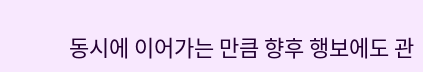동시에 이어가는 만큼 향후 행보에도 관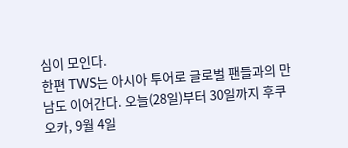심이 모인다.
한편 TWS는 아시아 투어로 글로벌 팬들과의 만남도 이어간다. 오늘(28일)부터 30일까지 후쿠오카, 9월 4일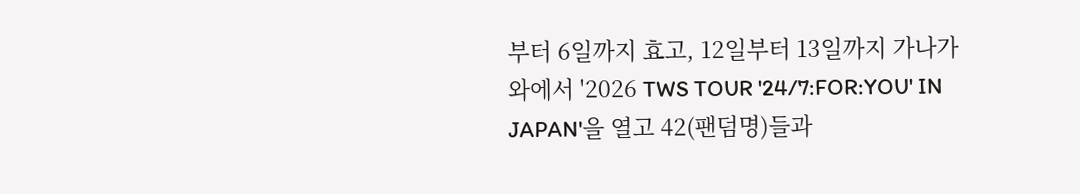부터 6일까지 효고, 12일부터 13일까지 가나가와에서 '2026 TWS TOUR '24/7:FOR:YOU' IN JAPAN'을 열고 42(팬덤명)들과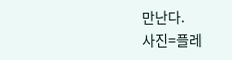만난다.
사진=플레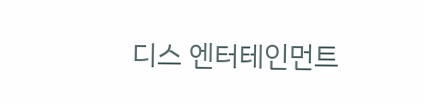디스 엔터테인먼트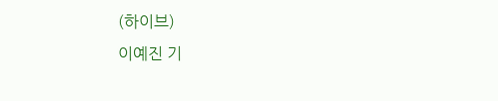(하이브)
이예진 기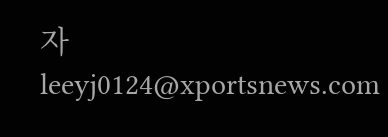자 leeyj0124@xportsnews.com